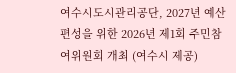여수시도시관리공단, 2027년 예산편성을 위한 2026년 제1회 주민참여위원회 개최 (여수시 제공)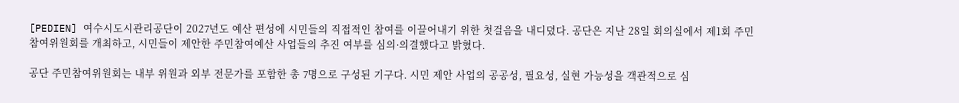[PEDIEN] 여수시도시관리공단이 2027년도 예산 편성에 시민들의 직접적인 참여를 이끌어내기 위한 첫걸음을 내디뎠다. 공단은 지난 28일 회의실에서 제1회 주민참여위원회를 개최하고, 시민들이 제안한 주민참여예산 사업들의 추진 여부를 심의·의결했다고 밝혔다.

공단 주민참여위원회는 내부 위원과 외부 전문가를 포함한 총 7명으로 구성된 기구다. 시민 제안 사업의 공공성, 필요성, 실현 가능성을 객관적으로 심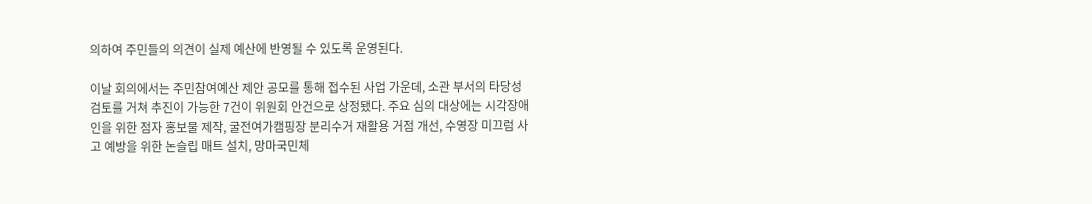의하여 주민들의 의견이 실제 예산에 반영될 수 있도록 운영된다.

이날 회의에서는 주민참여예산 제안 공모를 통해 접수된 사업 가운데, 소관 부서의 타당성 검토를 거쳐 추진이 가능한 7건이 위원회 안건으로 상정됐다. 주요 심의 대상에는 시각장애인을 위한 점자 홍보물 제작, 굴전여가캠핑장 분리수거 재활용 거점 개선, 수영장 미끄럼 사고 예방을 위한 논슬립 매트 설치, 망마국민체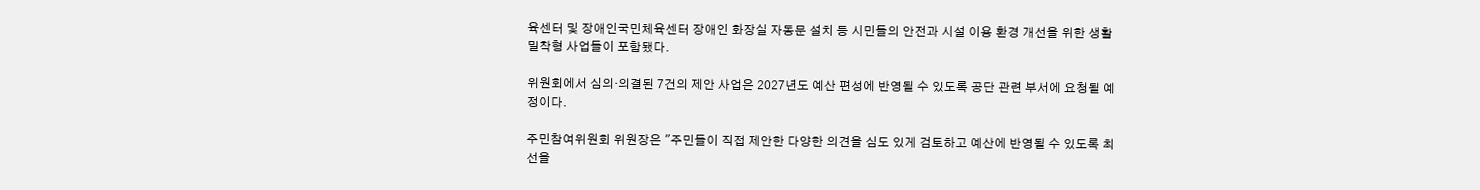육센터 및 장애인국민체육센터 장애인 화장실 자동문 설치 등 시민들의 안전과 시설 이용 환경 개선을 위한 생활 밀착형 사업들이 포함됐다.

위원회에서 심의·의결된 7건의 제안 사업은 2027년도 예산 편성에 반영될 수 있도록 공단 관련 부서에 요청될 예정이다.

주민참여위원회 위원장은 "주민들이 직접 제안한 다양한 의견을 심도 있게 검토하고 예산에 반영될 수 있도록 최선을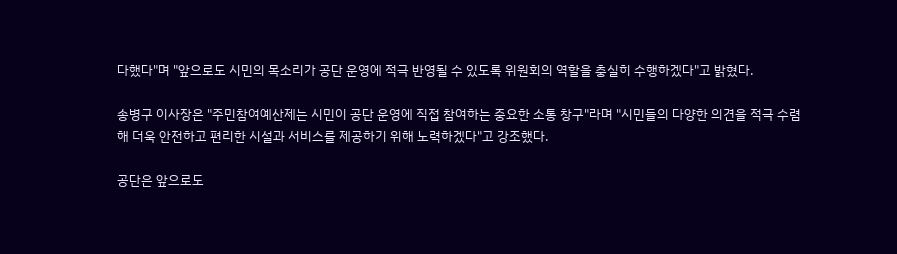다했다"며 "앞으로도 시민의 목소리가 공단 운영에 적극 반영될 수 있도록 위원회의 역할을 충실히 수행하겠다"고 밝혔다.

송병구 이사장은 "주민참여예산제는 시민이 공단 운영에 직접 참여하는 중요한 소통 창구"라며 "시민들의 다양한 의견을 적극 수렴해 더욱 안전하고 편리한 시설과 서비스를 제공하기 위해 노력하겠다"고 강조했다.

공단은 앞으로도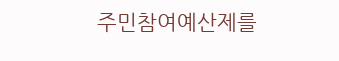주민참여예산제를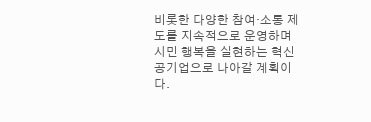비롯한 다양한 참여·소통 제도를 지속적으로 운영하며 시민 행복을 실현하는 혁신 공기업으로 나아갈 계획이다.